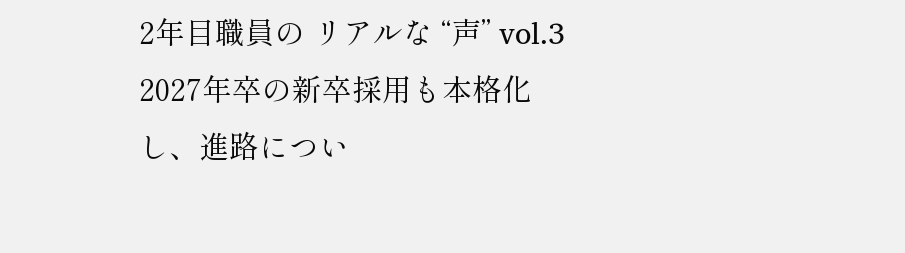2年目職員の リアルな “声” vol.3
2027年卒の新卒採用も本格化し、進路につい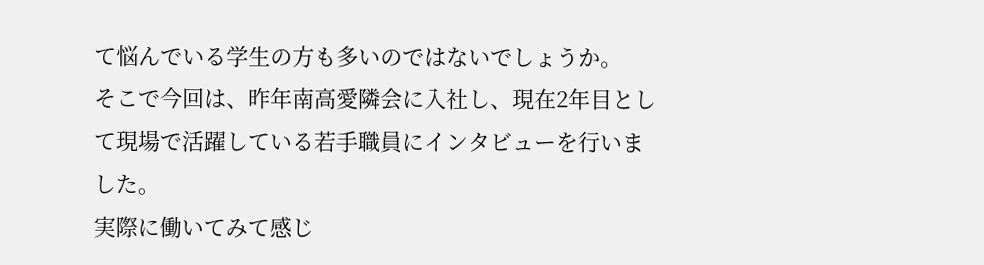て悩んでいる学生の方も多いのではないでしょうか。
そこで今回は、昨年南高愛隣会に入社し、現在2年目として現場で活躍している若手職員にインタビューを行いました。
実際に働いてみて感じ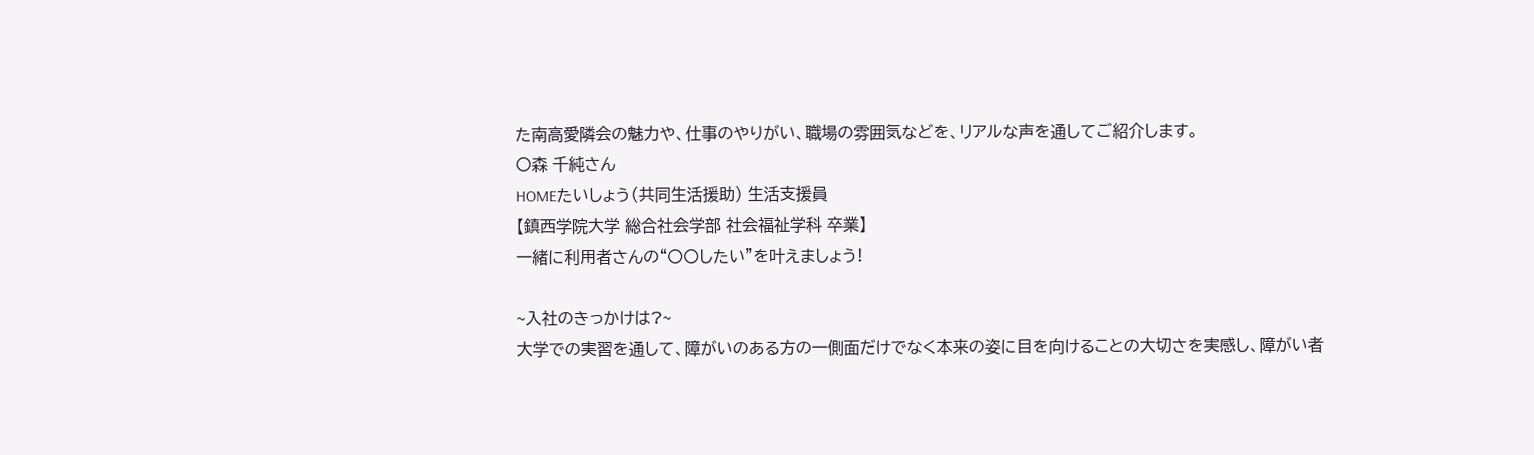た南高愛隣会の魅力や、仕事のやりがい、職場の雰囲気などを、リアルな声を通してご紹介します。
〇森 千純さん
HOMEたいしょう(共同生活援助) 生活支援員
【鎮西学院大学 総合社会学部 社会福祉学科 卒業】
一緒に利用者さんの“〇〇したい”を叶えましょう!

~入社のきっかけは?~
大学での実習を通して、障がいのある方の一側面だけでなく本来の姿に目を向けることの大切さを実感し、障がい者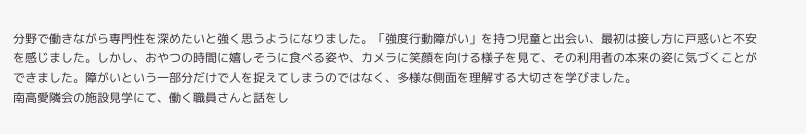分野で働きながら専門性を深めたいと強く思うようになりました。「強度行動障がい」を持つ児童と出会い、最初は接し方に戸惑いと不安を感じました。しかし、おやつの時間に嬉しそうに食べる姿や、カメラに笑顔を向ける様子を見て、その利用者の本来の姿に気づくことができました。障がいという一部分だけで人を捉えてしまうのではなく、多様な側面を理解する大切さを学びました。
南高愛隣会の施設見学にて、働く職員さんと話をし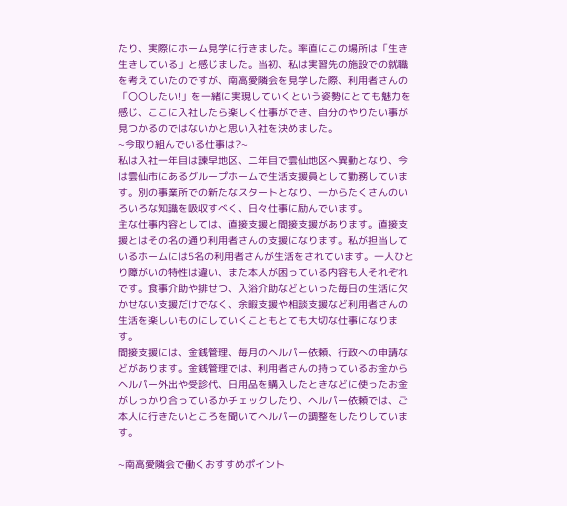たり、実際にホーム見学に行きました。率直にこの場所は「生き生きしている」と感じました。当初、私は実習先の施設での就職を考えていたのですが、南高愛隣会を見学した際、利用者さんの「〇〇したい!」を一緒に実現していくという姿勢にとても魅力を感じ、ここに入社したら楽しく仕事ができ、自分のやりたい事が見つかるのではないかと思い入社を決めました。
~今取り組んでいる仕事は?~
私は入社一年目は諫早地区、二年目で雲仙地区へ異動となり、今は雲仙市にあるグループホームで生活支援員として勤務しています。別の事業所での新たなスタートとなり、一からたくさんのいろいろな知識を吸収すべく、日々仕事に励んでいます。
主な仕事内容としては、直接支援と間接支援があります。直接支援とはその名の通り利用者さんの支援になります。私が担当しているホームには5名の利用者さんが生活をされています。一人ひとり障がいの特性は違い、また本人が困っている内容も人それぞれです。食事介助や排せつ、入浴介助などといった毎日の生活に欠かせない支援だけでなく、余暇支援や相談支援など利用者さんの生活を楽しいものにしていくこともとても大切な仕事になります。
間接支援には、金銭管理、毎月のヘルパー依頼、行政への申請などがあります。金銭管理では、利用者さんの持っているお金からヘルパー外出や受診代、日用品を購入したときなどに使ったお金がしっかり合っているかチェックしたり、ヘルパー依頼では、ご本人に行きたいところを聞いてヘルパーの調整をしたりしています。

~南高愛隣会で働くおすすめポイント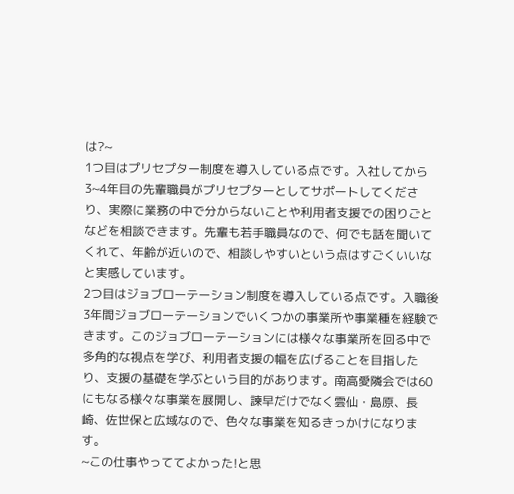は?~
1つ目はプリセプター制度を導入している点です。入社してから3~4年目の先輩職員がプリセプターとしてサポートしてくださり、実際に業務の中で分からないことや利用者支援での困りごとなどを相談できます。先輩も若手職員なので、何でも話を聞いてくれて、年齢が近いので、相談しやすいという点はすごくいいなと実感しています。
2つ目はジョブローテーション制度を導入している点です。入職後3年間ジョブローテーションでいくつかの事業所や事業種を経験できます。このジョブローテーションには様々な事業所を回る中で多角的な視点を学び、利用者支援の幅を広げることを目指したり、支援の基礎を学ぶという目的があります。南高愛隣会では60にもなる様々な事業を展開し、諫早だけでなく雲仙・島原、長崎、佐世保と広域なので、色々な事業を知るきっかけになります。
~この仕事やっててよかった!と思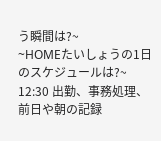う瞬間は?~
~HOMEたいしょうの1日のスケジュールは?~
12:30 出勤、事務処理、前日や朝の記録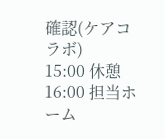確認(ケアコラボ)
15:00 休憩
16:00 担当ホーム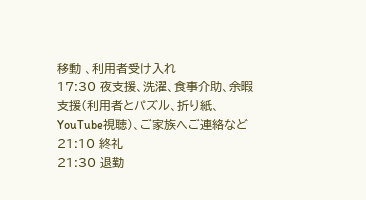移動 、利用者受け入れ
17:30 夜支援、洗濯、食事介助、余暇支援(利用者とパズル、折り紙、YouTube視聴)、ご家族へご連絡など
21:10 終礼
21:30 退勤